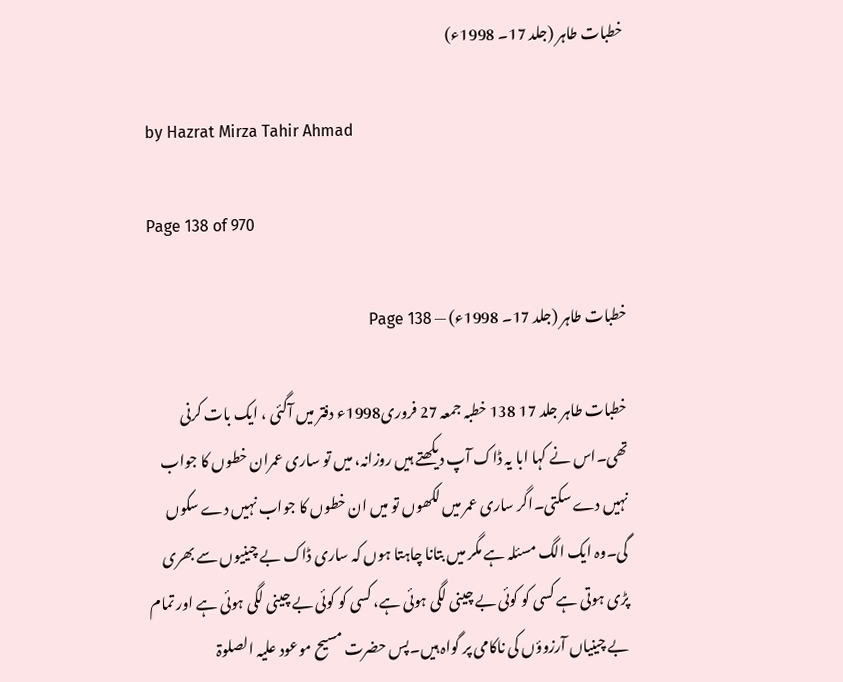خطبات طاہر (جلد 17۔ 1998ء)

by Hazrat Mirza Tahir Ahmad

Page 138 of 970

خطبات طاہر (جلد 17۔ 1998ء) — Page 138

خطبات طاہر جلد 17 138 خطبہ جمعہ 27 فروری1998ء دفتر میں آگئی ، ایک بات کرنی تھی۔اس نے کہا ابا یہ ڈاک آپ دیکھتے ہیں روزانہ، میں تو ساری عمران خطوں کا جواب نہیں دے سکتی۔اگر ساری عمر میں لکھوں تو میں ان خطوں کا جواب نہیں دے سکوں گی۔وہ ایک الگ مسئلہ ہے مگر میں بتانا چاہتا ہوں کہ ساری ڈاک بے چینیوں سے بھری پڑی ہوتی ہے کسی کو کوئی بے چینی لگی ہوئی ہے، کسی کو کوئی بے چینی لگی ہوئی ہے اور تمام بے چینیاں آرزوؤں کی ناکامی پر گواہ ہیں۔پس حضرت مسیح موعود علیہ الصلوۃ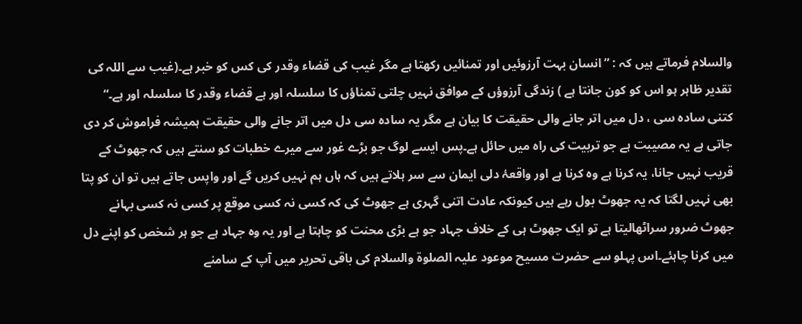والسلام فرماتے ہیں کہ : ”انسان بہت آرزوئیں اور تمنائیں رکھتا ہے مگر غیب کی قضاء وقدر کی کس کو خبر ہے۔(غیب سے اللہ کی تقدیر ظاہر ہو اس کو کون جانتا ہے ) زندگی آرزوؤں کے موافق نہیں چلتی تمناؤں کا سلسلہ اور ہے قضاء وقدر کا سلسلہ اور ہے۔“ کتنی سادہ سی ، دل میں اتر جانے والی حقیقت کا بیان ہے مگر یہ سادہ سی دل میں اتر جانے والی حقیقت ہمیشہ فراموش کر دی جاتی ہے یہ مصیبت ہے جو تربیت کی راہ میں حائل ہے۔پس ایسے لوگ جو بڑے غور سے میرے خطبات کو سنتے ہیں کہ جھوٹ کے قریب نہیں جانا، یہ کرنا ہے وہ کرنا ہے اور واقعۂ دلی ایمان سے سر ہلاتے ہیں کہ ہاں ہم نہیں کریں گے اور واپس جاتے ہیں تو ان کو پتا بھی نہیں لگتا کہ یہ جھوٹ بول رہے ہیں کیونکہ عادت اتنی گہری ہے جھوٹ کی کہ کسی نہ کسی موقع پر کسی نہ کسی بہانے جھوٹ ضرور سراٹھالیتا ہے تو ایک جھوٹ ہی کے خلاف جہاد جو ہے بڑی محنت کو چاہتا ہے اور یہ وہ جہاد ہے جو ہر شخص کو اپنے دل میں کرنا چاہئے۔اس پہلو سے حضرت مسیح موعود علیہ الصلوۃ والسلام کی باقی تحریر میں آپ کے سامنے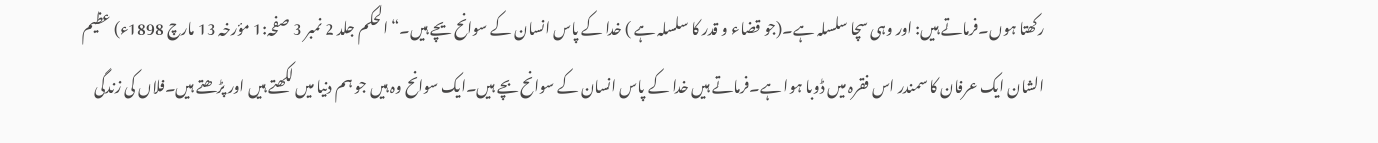رکھتا ہوں۔فرماتے ہیں: اور وہی سچا سلسلہ ہے۔(جو قضاء و قدر کا سلسلہ ہے ) خدا کے پاس انسان کے سوانح یچے ہیں۔“ الحکم جلد 2 نمبر 3 صفحہ:1 مؤرخہ 13 مارچ 1898ء) عظیم الشان ایک عرفان کا سمندر اس فقرہ میں ڈوبا ہوا ہے۔فرماتے ہیں خدا کے پاس انسان کے سوانح بچے ہیں۔ایک سوانح وہ ہیں جو ہم دنیا میں لکھتے ہیں اور پڑھتے ہیں۔فلاں کی زندگی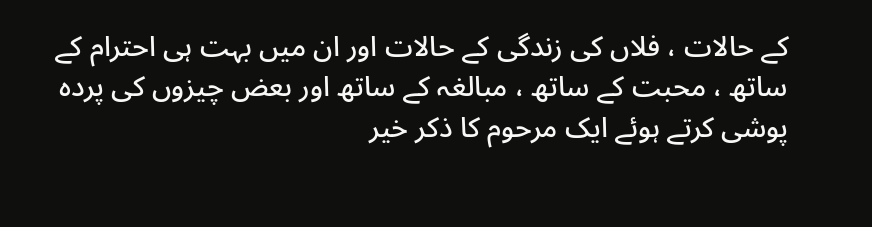کے حالات ، فلاں کی زندگی کے حالات اور ان میں بہت ہی احترام کے ساتھ ، محبت کے ساتھ ، مبالغہ کے ساتھ اور بعض چیزوں کی پردہ پوشی کرتے ہوئے ایک مرحوم کا ذکر خیر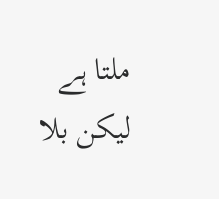ملتا ہے لیکن بلا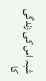شبہ اس کی زندگی کا